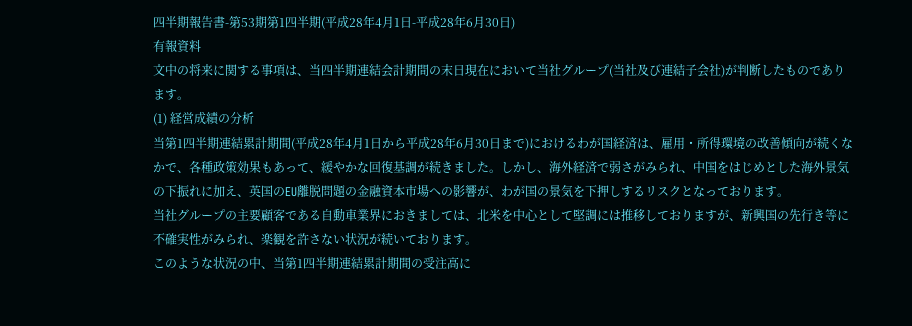四半期報告書-第53期第1四半期(平成28年4月1日-平成28年6月30日)
有報資料
文中の将来に関する事項は、当四半期連結会計期間の末日現在において当社グループ(当社及び連結子会社)が判断したものであります。
(1) 経営成績の分析
当第1四半期連結累計期間(平成28年4月1日から平成28年6月30日まで)におけるわが国経済は、雇用・所得環境の改善傾向が続くなかで、各種政策効果もあって、緩やかな回復基調が続きました。しかし、海外経済で弱さがみられ、中国をはじめとした海外景気の下振れに加え、英国のEU離脱問題の金融資本市場への影響が、わが国の景気を下押しするリスクとなっております。
当社グループの主要顧客である自動車業界におきましては、北米を中心として堅調には推移しておりますが、新興国の先行き等に不確実性がみられ、楽観を許さない状況が続いております。
このような状況の中、当第1四半期連結累計期間の受注高に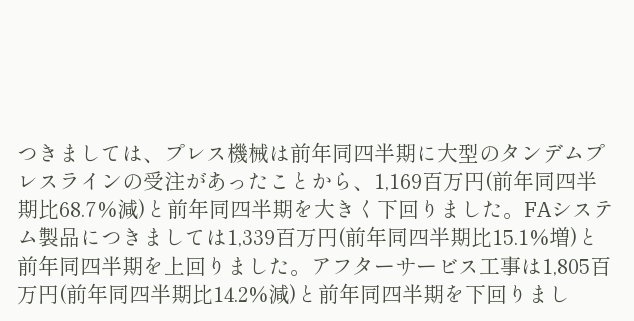つきましては、プレス機械は前年同四半期に大型のタンデムプレスラインの受注があったことから、1,169百万円(前年同四半期比68.7%減)と前年同四半期を大きく下回りました。FAシステム製品につきましては1,339百万円(前年同四半期比15.1%増)と前年同四半期を上回りました。アフターサービス工事は1,805百万円(前年同四半期比14.2%減)と前年同四半期を下回りまし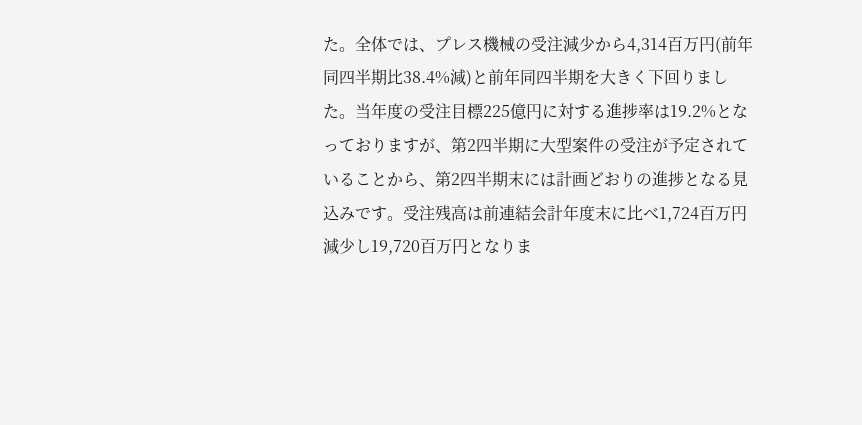た。全体では、プレス機械の受注減少から4,314百万円(前年同四半期比38.4%減)と前年同四半期を大きく下回りました。当年度の受注目標225億円に対する進捗率は19.2%となっておりますが、第2四半期に大型案件の受注が予定されていることから、第2四半期末には計画どおりの進捗となる見込みです。受注残高は前連結会計年度末に比べ1,724百万円減少し19,720百万円となりま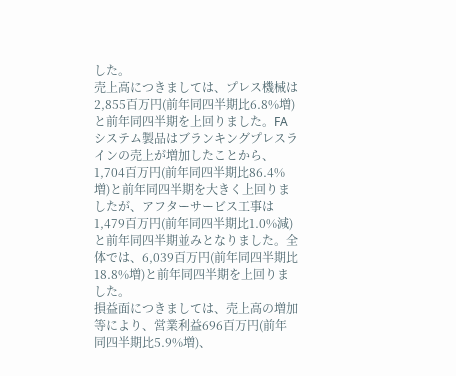した。
売上高につきましては、プレス機械は2,855百万円(前年同四半期比6.8%増)と前年同四半期を上回りました。FAシステム製品はブランキングプレスラインの売上が増加したことから、1,704百万円(前年同四半期比86.4%増)と前年同四半期を大きく上回りましたが、アフターサービス工事は1,479百万円(前年同四半期比1.0%減)と前年同四半期並みとなりました。全体では、6,039百万円(前年同四半期比18.8%増)と前年同四半期を上回りました。
損益面につきましては、売上高の増加等により、営業利益696百万円(前年同四半期比5.9%増)、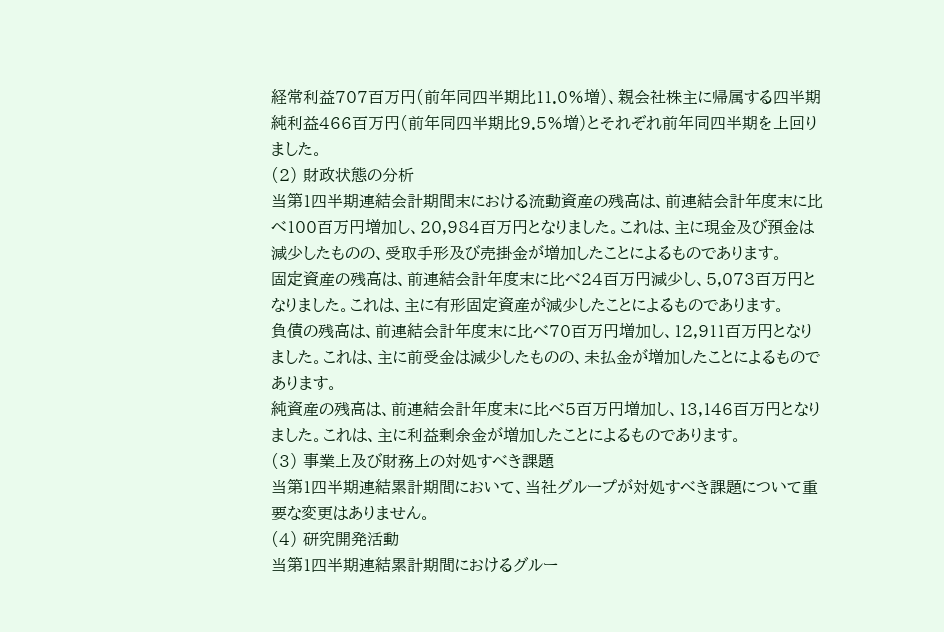経常利益707百万円(前年同四半期比11.0%増)、親会社株主に帰属する四半期純利益466百万円(前年同四半期比9.5%増)とそれぞれ前年同四半期を上回りました。
(2) 財政状態の分析
当第1四半期連結会計期間末における流動資産の残高は、前連結会計年度末に比べ100百万円増加し、20,984百万円となりました。これは、主に現金及び預金は減少したものの、受取手形及び売掛金が増加したことによるものであります。
固定資産の残高は、前連結会計年度末に比べ24百万円減少し、5,073百万円となりました。これは、主に有形固定資産が減少したことによるものであります。
負債の残高は、前連結会計年度末に比べ70百万円増加し、12,911百万円となりました。これは、主に前受金は減少したものの、未払金が増加したことによるものであります。
純資産の残高は、前連結会計年度末に比べ5百万円増加し、13,146百万円となりました。これは、主に利益剰余金が増加したことによるものであります。
(3) 事業上及び財務上の対処すべき課題
当第1四半期連結累計期間において、当社グループが対処すべき課題について重要な変更はありません。
(4) 研究開発活動
当第1四半期連結累計期間におけるグルー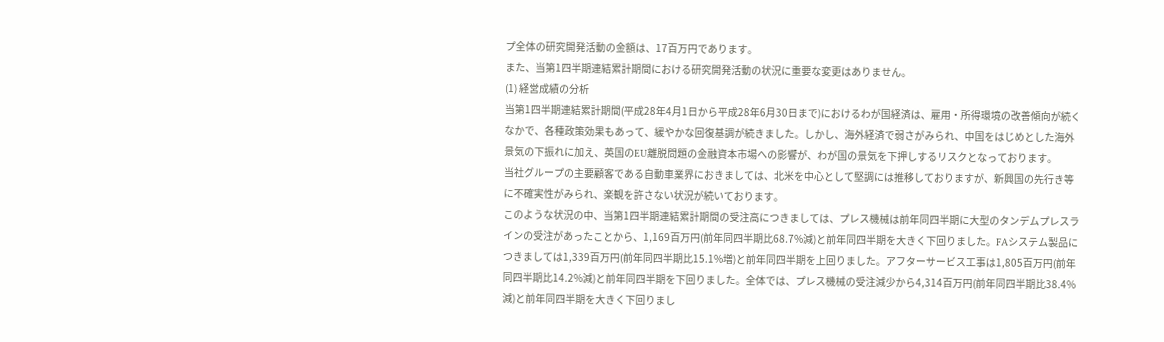プ全体の研究開発活動の金額は、17百万円であります。
また、当第1四半期連結累計期間における研究開発活動の状況に重要な変更はありません。
(1) 経営成績の分析
当第1四半期連結累計期間(平成28年4月1日から平成28年6月30日まで)におけるわが国経済は、雇用・所得環境の改善傾向が続くなかで、各種政策効果もあって、緩やかな回復基調が続きました。しかし、海外経済で弱さがみられ、中国をはじめとした海外景気の下振れに加え、英国のEU離脱問題の金融資本市場への影響が、わが国の景気を下押しするリスクとなっております。
当社グループの主要顧客である自動車業界におきましては、北米を中心として堅調には推移しておりますが、新興国の先行き等に不確実性がみられ、楽観を許さない状況が続いております。
このような状況の中、当第1四半期連結累計期間の受注高につきましては、プレス機械は前年同四半期に大型のタンデムプレスラインの受注があったことから、1,169百万円(前年同四半期比68.7%減)と前年同四半期を大きく下回りました。FAシステム製品につきましては1,339百万円(前年同四半期比15.1%増)と前年同四半期を上回りました。アフターサービス工事は1,805百万円(前年同四半期比14.2%減)と前年同四半期を下回りました。全体では、プレス機械の受注減少から4,314百万円(前年同四半期比38.4%減)と前年同四半期を大きく下回りまし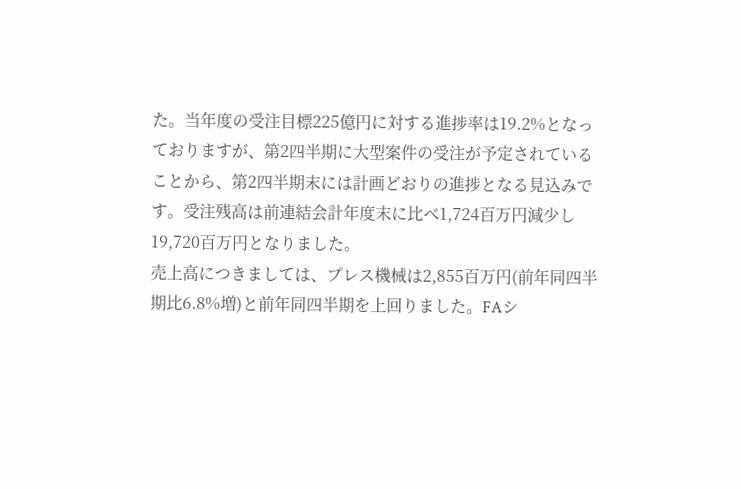た。当年度の受注目標225億円に対する進捗率は19.2%となっておりますが、第2四半期に大型案件の受注が予定されていることから、第2四半期末には計画どおりの進捗となる見込みです。受注残高は前連結会計年度末に比べ1,724百万円減少し19,720百万円となりました。
売上高につきましては、プレス機械は2,855百万円(前年同四半期比6.8%増)と前年同四半期を上回りました。FAシ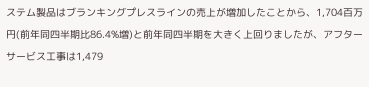ステム製品はブランキングプレスラインの売上が増加したことから、1,704百万円(前年同四半期比86.4%増)と前年同四半期を大きく上回りましたが、アフターサービス工事は1,479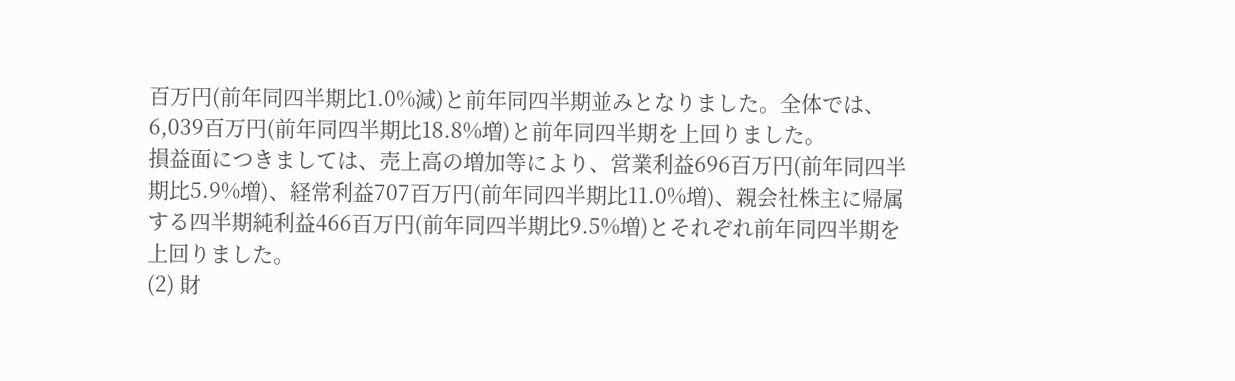百万円(前年同四半期比1.0%減)と前年同四半期並みとなりました。全体では、6,039百万円(前年同四半期比18.8%増)と前年同四半期を上回りました。
損益面につきましては、売上高の増加等により、営業利益696百万円(前年同四半期比5.9%増)、経常利益707百万円(前年同四半期比11.0%増)、親会社株主に帰属する四半期純利益466百万円(前年同四半期比9.5%増)とそれぞれ前年同四半期を上回りました。
(2) 財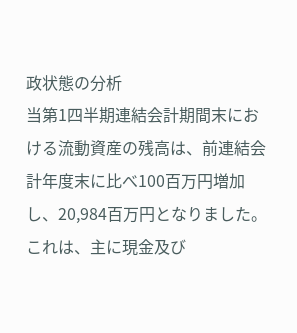政状態の分析
当第1四半期連結会計期間末における流動資産の残高は、前連結会計年度末に比べ100百万円増加し、20,984百万円となりました。これは、主に現金及び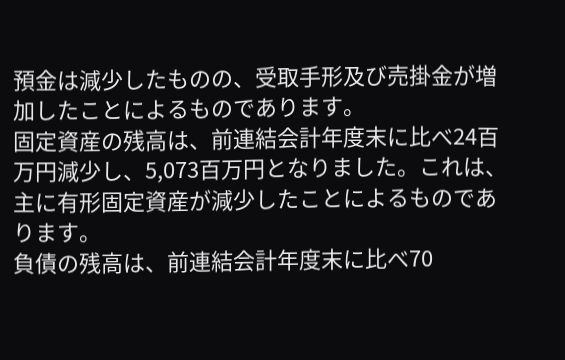預金は減少したものの、受取手形及び売掛金が増加したことによるものであります。
固定資産の残高は、前連結会計年度末に比べ24百万円減少し、5,073百万円となりました。これは、主に有形固定資産が減少したことによるものであります。
負債の残高は、前連結会計年度末に比べ70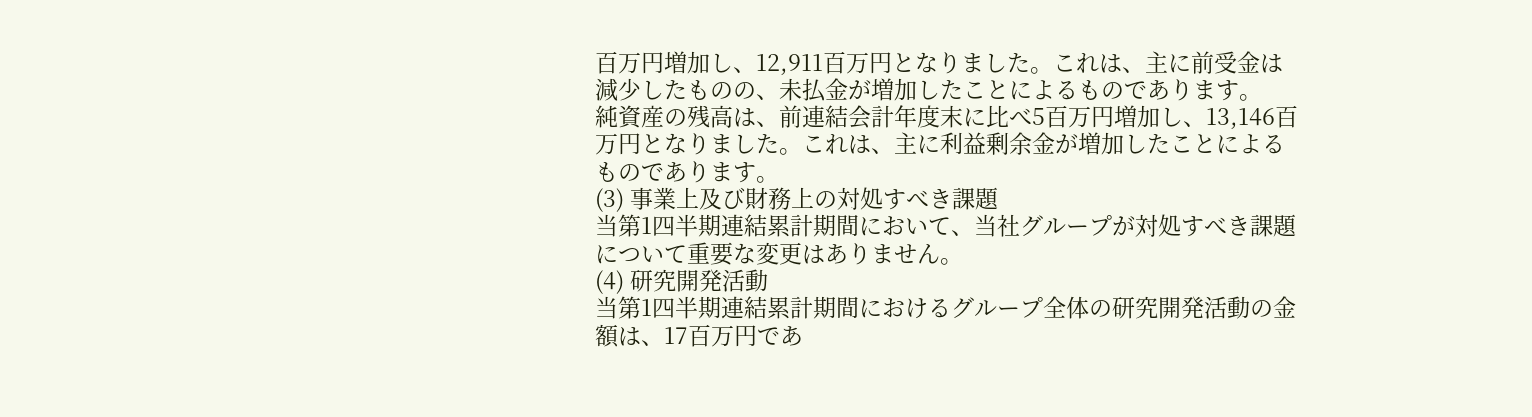百万円増加し、12,911百万円となりました。これは、主に前受金は減少したものの、未払金が増加したことによるものであります。
純資産の残高は、前連結会計年度末に比べ5百万円増加し、13,146百万円となりました。これは、主に利益剰余金が増加したことによるものであります。
(3) 事業上及び財務上の対処すべき課題
当第1四半期連結累計期間において、当社グループが対処すべき課題について重要な変更はありません。
(4) 研究開発活動
当第1四半期連結累計期間におけるグループ全体の研究開発活動の金額は、17百万円であ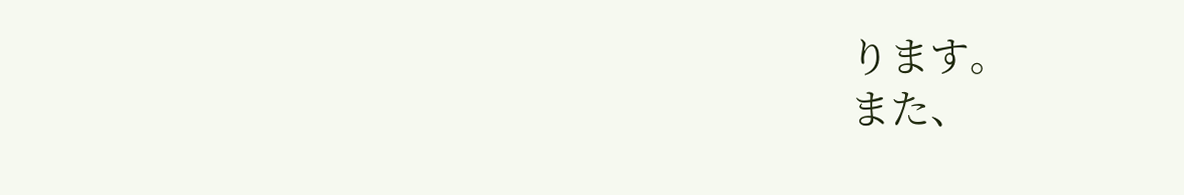ります。
また、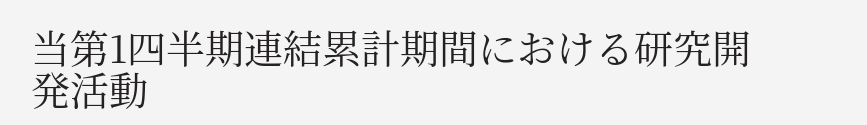当第1四半期連結累計期間における研究開発活動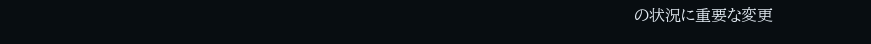の状況に重要な変更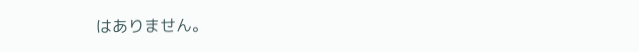はありません。